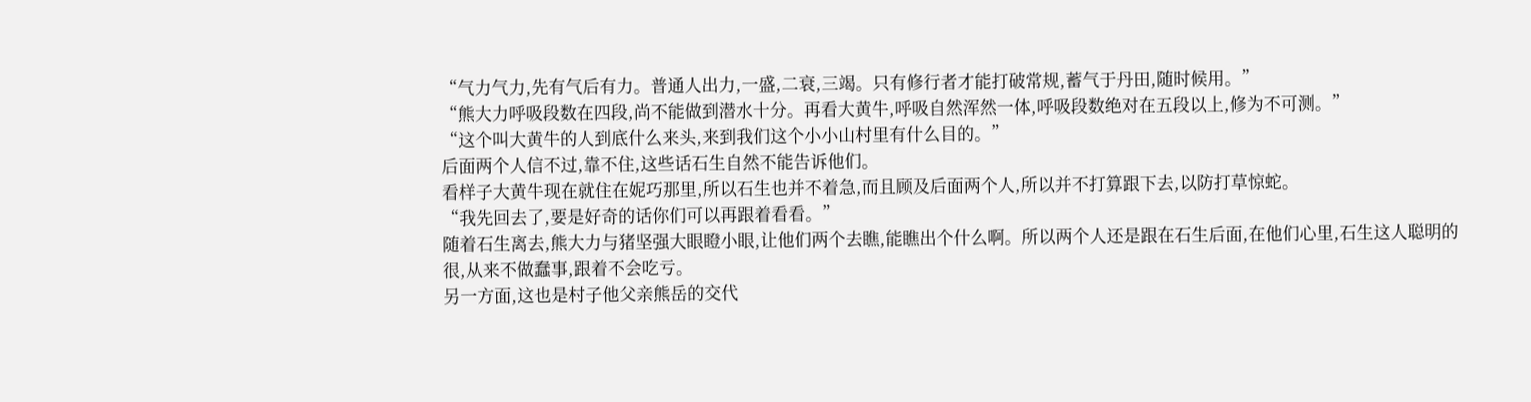“气力气力,先有气后有力。普通人出力,一盛,二衰,三竭。只有修行者才能打破常规,蓄气于丹田,随时候用。”
“熊大力呼吸段数在四段,尚不能做到潜水十分。再看大黄牛,呼吸自然浑然一体,呼吸段数绝对在五段以上,修为不可测。”
“这个叫大黄牛的人到底什么来头,来到我们这个小小山村里有什么目的。”
后面两个人信不过,靠不住,这些话石生自然不能告诉他们。
看样子大黄牛现在就住在妮巧那里,所以石生也并不着急,而且顾及后面两个人,所以并不打算跟下去,以防打草惊蛇。
“我先回去了,要是好奇的话你们可以再跟着看看。”
随着石生离去,熊大力与猪坚强大眼瞪小眼,让他们两个去瞧,能瞧出个什么啊。所以两个人还是跟在石生后面,在他们心里,石生这人聪明的很,从来不做蠢事,跟着不会吃亏。
另一方面,这也是村子他父亲熊岳的交代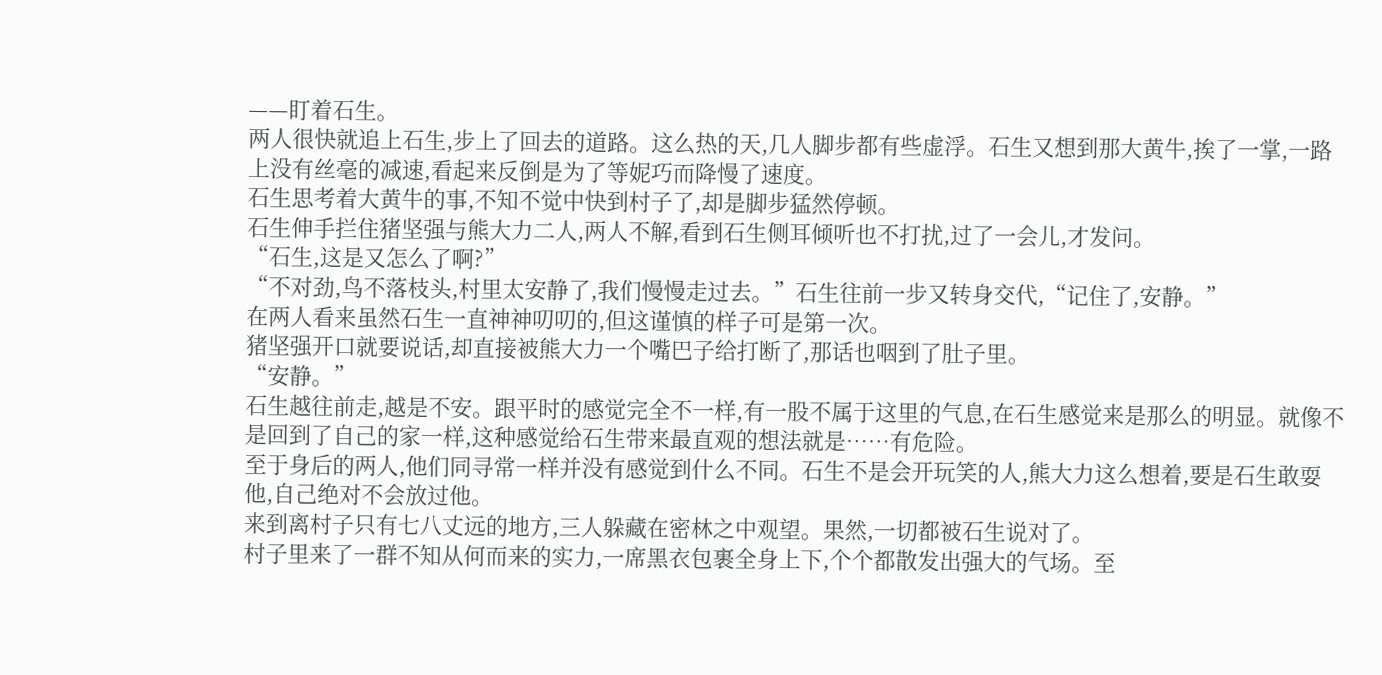——盯着石生。
两人很快就追上石生,步上了回去的道路。这么热的天,几人脚步都有些虚浮。石生又想到那大黄牛,挨了一掌,一路上没有丝毫的减速,看起来反倒是为了等妮巧而降慢了速度。
石生思考着大黄牛的事,不知不觉中快到村子了,却是脚步猛然停顿。
石生伸手拦住猪坚强与熊大力二人,两人不解,看到石生侧耳倾听也不打扰,过了一会儿,才发问。
“石生,这是又怎么了啊?”
“不对劲,鸟不落枝头,村里太安静了,我们慢慢走过去。”石生往前一步又转身交代,“记住了,安静。”
在两人看来虽然石生一直神神叨叨的,但这谨慎的样子可是第一次。
猪坚强开口就要说话,却直接被熊大力一个嘴巴子给打断了,那话也咽到了肚子里。
“安静。”
石生越往前走,越是不安。跟平时的感觉完全不一样,有一股不属于这里的气息,在石生感觉来是那么的明显。就像不是回到了自己的家一样,这种感觉给石生带来最直观的想法就是……有危险。
至于身后的两人,他们同寻常一样并没有感觉到什么不同。石生不是会开玩笑的人,熊大力这么想着,要是石生敢耍他,自己绝对不会放过他。
来到离村子只有七八丈远的地方,三人躲藏在密林之中观望。果然,一切都被石生说对了。
村子里来了一群不知从何而来的实力,一席黑衣包裹全身上下,个个都散发出强大的气场。至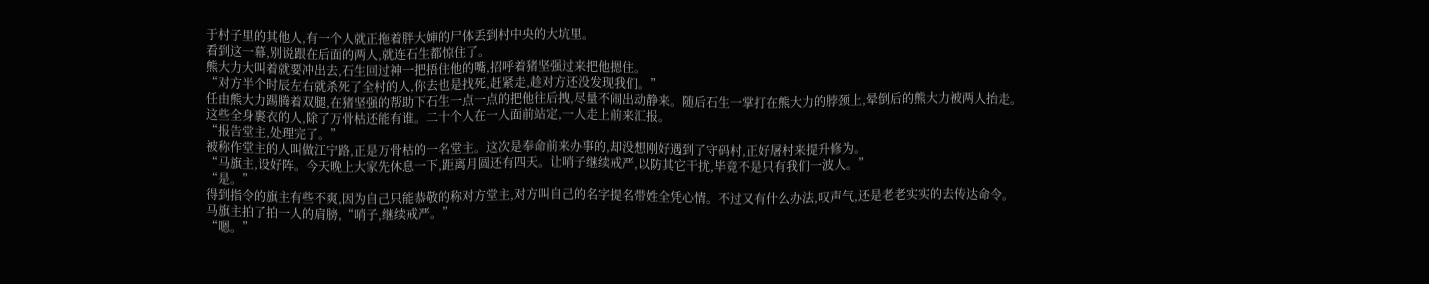于村子里的其他人,有一个人就正拖着胖大婶的尸体丢到村中央的大坑里。
看到这一幕,别说跟在后面的两人,就连石生都惊住了。
熊大力大叫着就要冲出去,石生回过神一把捂住他的嘴,招呼着猪坚强过来把他摁住。
“对方半个时辰左右就杀死了全村的人,你去也是找死,赶紧走,趁对方还没发现我们。”
任由熊大力踢腾着双腿,在猪坚强的帮助下石生一点一点的把他往后拽,尽量不闹出动静来。随后石生一掌打在熊大力的脖颈上,晕倒后的熊大力被两人抬走。
这些全身裹衣的人,除了万骨枯还能有谁。二十个人在一人面前站定,一人走上前来汇报。
“报告堂主,处理完了。”
被称作堂主的人叫做江宁路,正是万骨枯的一名堂主。这次是奉命前来办事的,却没想刚好遇到了守码村,正好屠村来提升修为。
“马旗主,设好阵。今天晚上大家先休息一下,距离月圆还有四天。让哨子继续戒严,以防其它干扰,毕竟不是只有我们一波人。”
“是。”
得到指令的旗主有些不爽,因为自己只能恭敬的称对方堂主,对方叫自己的名字提名带姓全凭心情。不过又有什么办法,叹声气,还是老老实实的去传达命令。
马旗主拍了拍一人的肩膀,“哨子,继续戒严。”
“嗯。”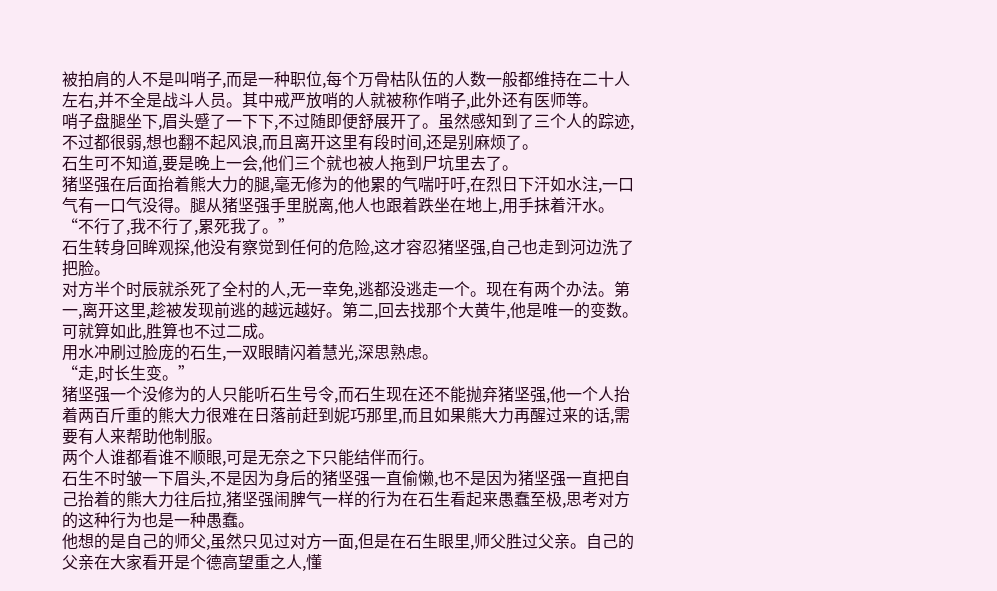被拍肩的人不是叫哨子,而是一种职位,每个万骨枯队伍的人数一般都维持在二十人左右,并不全是战斗人员。其中戒严放哨的人就被称作哨子,此外还有医师等。
哨子盘腿坐下,眉头蹙了一下下,不过随即便舒展开了。虽然感知到了三个人的踪迹,不过都很弱,想也翻不起风浪,而且离开这里有段时间,还是别麻烦了。
石生可不知道,要是晚上一会,他们三个就也被人拖到尸坑里去了。
猪坚强在后面抬着熊大力的腿,毫无修为的他累的气喘吁吁,在烈日下汗如水注,一口气有一口气没得。腿从猪坚强手里脱离,他人也跟着跌坐在地上,用手抹着汗水。
“不行了,我不行了,累死我了。”
石生转身回眸观探,他没有察觉到任何的危险,这才容忍猪坚强,自己也走到河边洗了把脸。
对方半个时辰就杀死了全村的人,无一幸免,逃都没逃走一个。现在有两个办法。第一,离开这里,趁被发现前逃的越远越好。第二,回去找那个大黄牛,他是唯一的变数。可就算如此,胜算也不过二成。
用水冲刷过脸庞的石生,一双眼睛闪着慧光,深思熟虑。
“走,时长生变。”
猪坚强一个没修为的人只能听石生号令,而石生现在还不能抛弃猪坚强,他一个人抬着两百斤重的熊大力很难在日落前赶到妮巧那里,而且如果熊大力再醒过来的话,需要有人来帮助他制服。
两个人谁都看谁不顺眼,可是无奈之下只能结伴而行。
石生不时皱一下眉头,不是因为身后的猪坚强一直偷懒,也不是因为猪坚强一直把自己抬着的熊大力往后拉,猪坚强闹脾气一样的行为在石生看起来愚蠢至极,思考对方的这种行为也是一种愚蠢。
他想的是自己的师父,虽然只见过对方一面,但是在石生眼里,师父胜过父亲。自己的父亲在大家看开是个德高望重之人,懂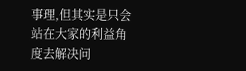事理,但其实是只会站在大家的利益角度去解决问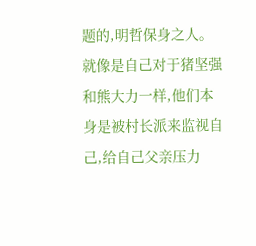题的,明哲保身之人。
就像是自己对于猪坚强和熊大力一样,他们本身是被村长派来监视自己,给自己父亲压力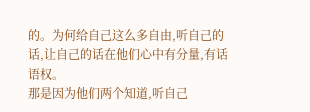的。为何给自己这么多自由,听自己的话,让自己的话在他们心中有分量,有话语权。
那是因为他们两个知道,听自己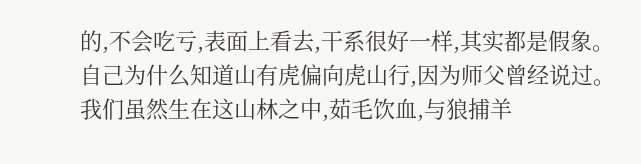的,不会吃亏,表面上看去,干系很好一样,其实都是假象。
自己为什么知道山有虎偏向虎山行,因为师父曾经说过。
我们虽然生在这山林之中,茹毛饮血,与狼捕羊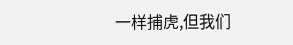一样捕虎,但我们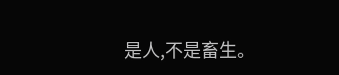是人,不是畜生。